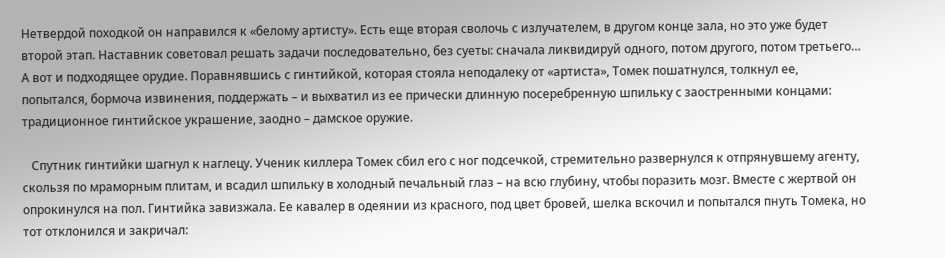Нетвердой походкой он направился к «белому артисту». Есть еще вторая сволочь с излучателем, в другом конце зала, но это уже будет второй этап. Наставник советовал решать задачи последовательно, без суеты: сначала ликвидируй одного, потом другого, потом третьего… А вот и подходящее орудие. Поравнявшись с гинтийкой, которая стояла неподалеку от «артиста», Томек пошатнулся, толкнул ее, попытался, бормоча извинения, поддержать – и выхватил из ее прически длинную посеребренную шпильку с заостренными концами: традиционное гинтийское украшение, заодно – дамское оружие.

   Спутник гинтийки шагнул к наглецу. Ученик киллера Томек сбил его с ног подсечкой, стремительно развернулся к отпрянувшему агенту, скользя по мраморным плитам, и всадил шпильку в холодный печальный глаз – на всю глубину, чтобы поразить мозг. Вместе с жертвой он опрокинулся на пол. Гинтийка завизжала. Ее кавалер в одеянии из красного, под цвет бровей, шелка вскочил и попытался пнуть Томека, но тот отклонился и закричал: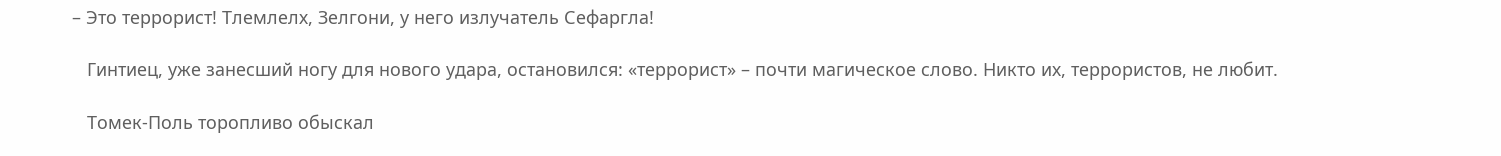– Это террорист! Тлемлелх, Зелгони, у него излучатель Сефаргла!

   Гинтиец, уже занесший ногу для нового удара, остановился: «террорист» – почти магическое слово. Никто их, террористов, не любит.

   Томек-Поль торопливо обыскал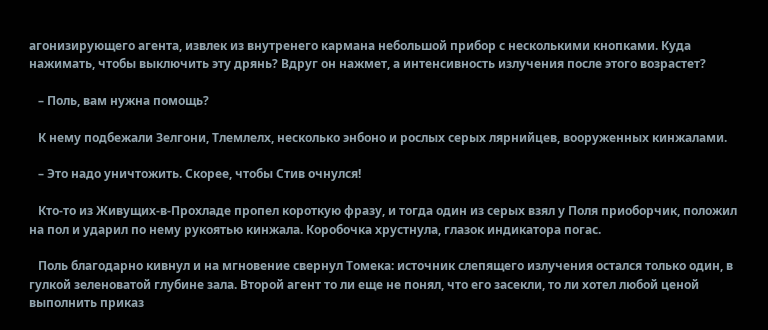агонизирующего агента, извлек из внутренего кармана небольшой прибор с несколькими кнопками. Куда нажимать, чтобы выключить эту дрянь? Вдруг он нажмет, а интенсивность излучения после этого возрастет?

   – Поль, вам нужна помощь?

   К нему подбежали Зелгони, Тлемлелх, несколько энбоно и рослых серых лярнийцев, вооруженных кинжалами.

   – Это надо уничтожить. Скорее, чтобы Стив очнулся!

   Кто-то из Живущих-в-Прохладе пропел короткую фразу, и тогда один из серых взял у Поля приоборчик, положил на пол и ударил по нему рукоятью кинжала. Коробочка хрустнула, глазок индикатора погас.

   Поль благодарно кивнул и на мгновение свернул Томека: источник слепящего излучения остался только один, в гулкой зеленоватой глубине зала. Второй агент то ли еще не понял, что его засекли, то ли хотел любой ценой выполнить приказ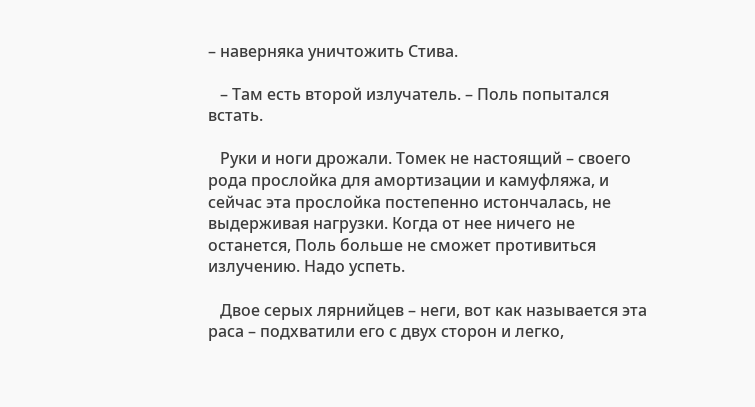– наверняка уничтожить Стива.

   – Там есть второй излучатель. – Поль попытался встать.

   Руки и ноги дрожали. Томек не настоящий – своего рода прослойка для амортизации и камуфляжа, и сейчас эта прослойка постепенно истончалась, не выдерживая нагрузки. Когда от нее ничего не останется, Поль больше не сможет противиться излучению. Надо успеть.

   Двое серых лярнийцев – неги, вот как называется эта раса – подхватили его с двух сторон и легко,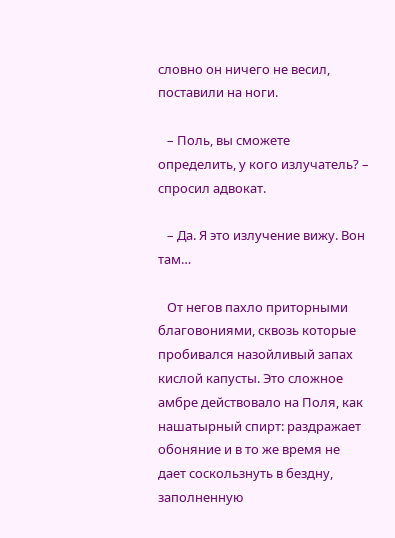словно он ничего не весил, поставили на ноги.

   – Поль, вы сможете определить, у кого излучатель? – спросил адвокат.

   – Да. Я это излучение вижу. Вон там…

   От негов пахло приторными благовониями, сквозь которые пробивался назойливый запах кислой капусты. Это сложное амбре действовало на Поля, как нашатырный спирт: раздражает обоняние и в то же время не дает соскользнуть в бездну, заполненную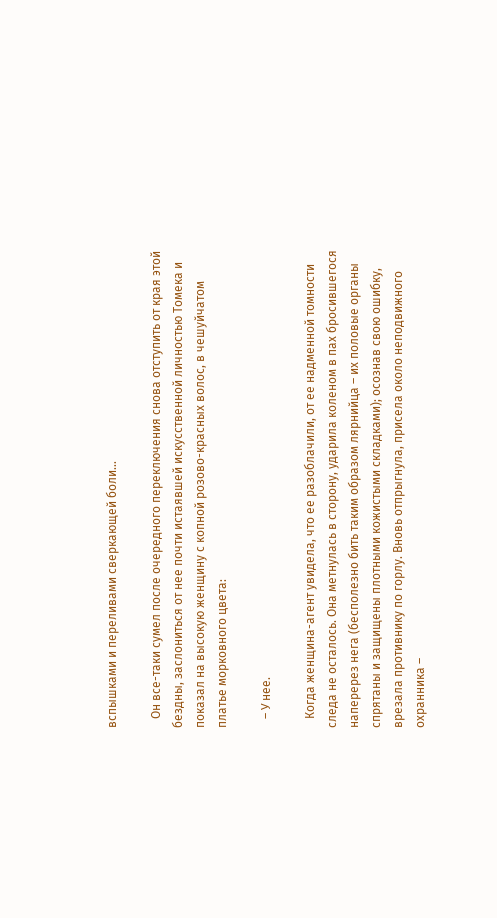вспышками и переливами сверкающей боли…

   Он все-таки сумел после очередного переключения снова отступить от края этой бездны, заслониться от нее почти истаявшей искусственной личностью Томека и показал на высокую женщину с копной розово-красных волос, в чешуйчатом платье морковного цвета:

   – У нее.

   Когда женщина-агент увидела, что ее разоблачили, от ее надменной томности следа не осталось. Она метнулась в сторону, ударила коленом в пах бросившегося наперерез нега (бесполезно бить таким образом лярнийца – их половые органы спрятаны и защищены плотными кожистыми складками); осознав свою ошибку, врезала противнику по горлу. Вновь отпрыгнула, присела около неподвижного охранника –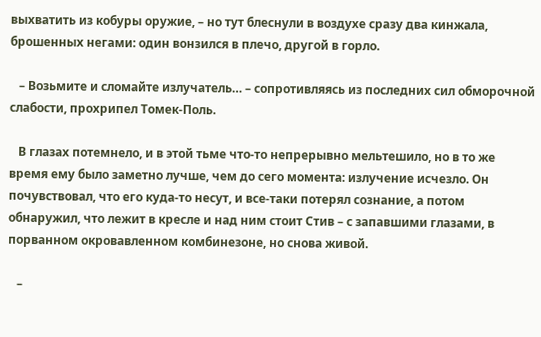выхватить из кобуры оружие, – но тут блеснули в воздухе сразу два кинжала, брошенных негами: один вонзился в плечо, другой в горло.

   – Возьмите и сломайте излучатель… – сопротивляясь из последних сил обморочной слабости, прохрипел Томек-Поль.

   В глазах потемнело, и в этой тьме что-то непрерывно мельтешило, но в то же время ему было заметно лучше, чем до сего момента: излучение исчезло. Он почувствовал, что его куда-то несут, и все-таки потерял сознание, а потом обнаружил, что лежит в кресле и над ним стоит Стив – с запавшими глазами, в порванном окровавленном комбинезоне, но снова живой.

   –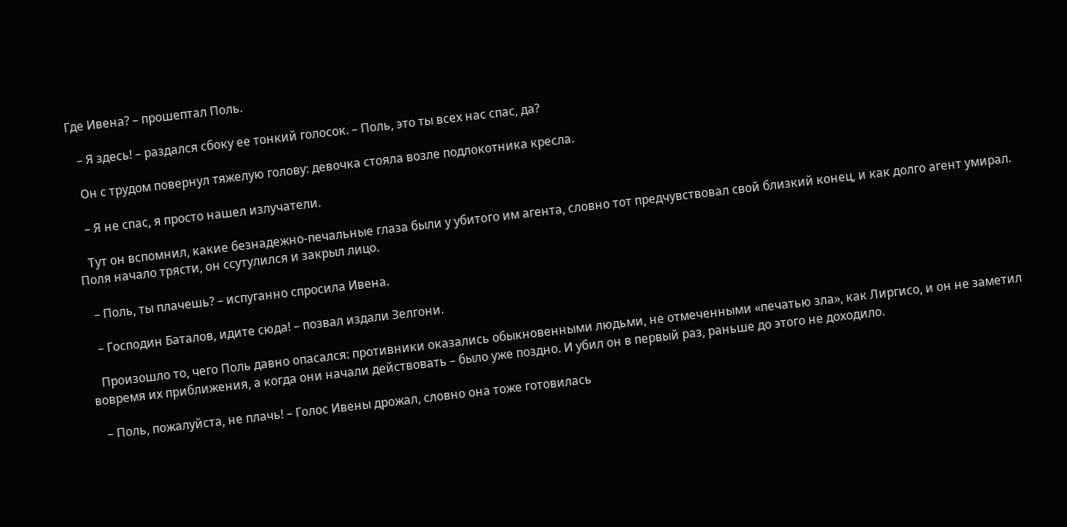Где Ивена? – прошептал Поль.

   – Я здесь! – раздался сбоку ее тонкий голосок. – Поль, это ты всех нас спас, да?

   Он с трудом повернул тяжелую голову: девочка стояла возле подлокотника кресла.

   – Я не спас, я просто нашел излучатели.

   Тут он вспомнил, какие безнадежно-печальные глаза были у убитого им агента, словно тот предчувствовал свой близкий конец, и как долго агент умирал. Поля начало трясти, он ссутулился и закрыл лицо.

   – Поль, ты плачешь? – испуганно спросила Ивена.

   – Господин Баталов, идите сюда! – позвал издали Зелгони.

   Произошло то, чего Поль давно опасался: противники оказались обыкновенными людьми, не отмеченными «печатью зла», как Лиргисо, и он не заметил вовремя их приближения, а когда они начали действовать – было уже поздно. И убил он в первый раз, раньше до этого не доходило.

   – Поль, пожалуйста, не плачь! – Голос Ивены дрожал, словно она тоже готовилась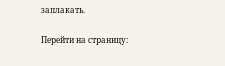заплакать.

Перейти на страницу: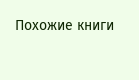Похожие книги